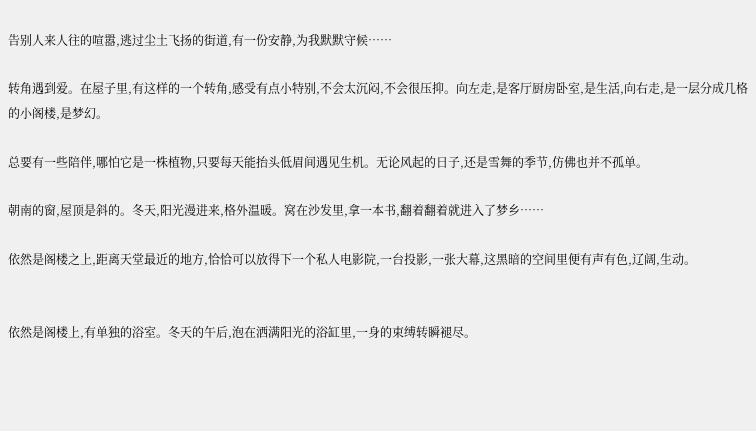告别人来人往的喧嚣,逃过尘土飞扬的街道,有一份安静,为我默默守候……

转角遇到爱。在屋子里,有这样的一个转角,感受有点小特别,不会太沉闷,不会很压抑。向左走,是客厅厨房卧室,是生活,向右走,是一层分成几格的小阁楼,是梦幻。

总要有一些陪伴,哪怕它是一株植物,只要每天能抬头低眉间遇见生机。无论风起的日子,还是雪舞的季节,仿佛也并不孤单。

朝南的窗,屋顶是斜的。冬天,阳光漫进来,格外温暖。窝在沙发里,拿一本书,翻着翻着就进入了梦乡……

依然是阁楼之上,距离天堂最近的地方,恰恰可以放得下一个私人电影院,一台投影,一张大幕,这黑暗的空间里便有声有色,辽阔,生动。


依然是阁楼上,有单独的浴室。冬天的午后,泡在洒满阳光的浴缸里,一身的束缚转瞬褪尽。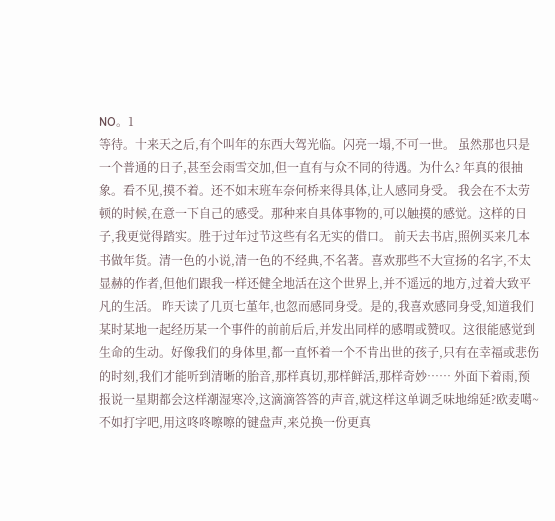NO。1
等待。十来天之后,有个叫年的东西大驾光临。闪亮一塌,不可一世。 虽然那也只是一个普通的日子,甚至会雨雪交加,但一直有与众不同的待遇。为什么? 年真的很抽象。看不见,摸不着。还不如末班车奈何桥来得具体,让人感同身受。 我会在不太劳顿的时候,在意一下自己的感受。那种来自具体事物的,可以触摸的感觉。这样的日子,我更觉得踏实。胜于过年过节这些有名无实的借口。 前天去书店,照例买来几本书做年货。清一色的小说,清一色的不经典,不名著。喜欢那些不大宣扬的名字,不太显赫的作者,但他们跟我一样还健全地活在这个世界上,并不遥远的地方,过着大致平凡的生活。 昨天读了几页七堇年,也忽而感同身受。是的,我喜欢感同身受,知道我们某时某地一起经历某一个事件的前前后后,并发出同样的感喟或赞叹。这很能感觉到生命的生动。好像我们的身体里,都一直怀着一个不肯出世的孩子,只有在幸福或悲伤的时刻,我们才能听到清晰的胎音,那样真切,那样鲜活,那样奇妙…… 外面下着雨,预报说一星期都会这样潮湿寒冷,这滴滴答答的声音,就这样这单调乏味地绵延?欧麦噶~ 不如打字吧,用这咚咚嚓嚓的键盘声,来兑换一份更真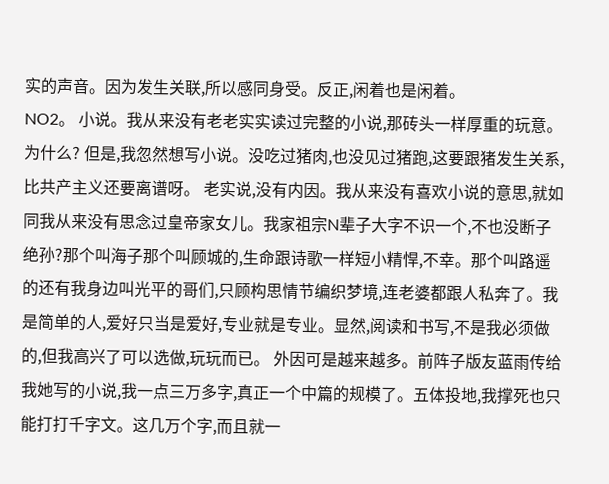实的声音。因为发生关联,所以感同身受。反正,闲着也是闲着。
NO2。 小说。我从来没有老老实实读过完整的小说,那砖头一样厚重的玩意。为什么? 但是,我忽然想写小说。没吃过猪肉,也没见过猪跑,这要跟猪发生关系,比共产主义还要离谱呀。 老实说,没有内因。我从来没有喜欢小说的意思,就如同我从来没有思念过皇帝家女儿。我家祖宗N辈子大字不识一个,不也没断子绝孙?那个叫海子那个叫顾城的,生命跟诗歌一样短小精悍,不幸。那个叫路遥的还有我身边叫光平的哥们,只顾构思情节编织梦境,连老婆都跟人私奔了。我是简单的人,爱好只当是爱好,专业就是专业。显然,阅读和书写,不是我必须做的,但我高兴了可以选做,玩玩而已。 外因可是越来越多。前阵子版友蓝雨传给我她写的小说,我一点三万多字,真正一个中篇的规模了。五体投地,我撑死也只能打打千字文。这几万个字,而且就一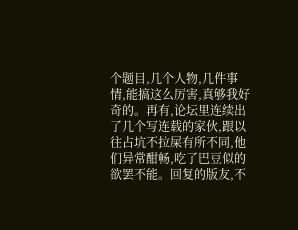个题目,几个人物,几件事情,能搞这么厉害,真够我好奇的。再有,论坛里连续出了几个写连载的家伙,跟以往占坑不拉屎有所不同,他们异常酣畅,吃了巴豆似的欲罢不能。回复的版友,不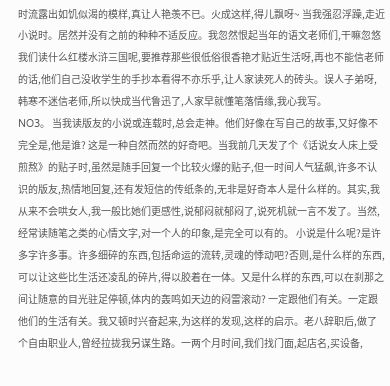时流露出如饥似渴的模样,真让人艳羡不已。火成这样,得儿飘呀~ 当我强忍浮躁,走近小说时。居然并没有之前的种种不适反应。我忽然恨起当年的语文老师们,干嘛忽悠我们读什么红楼水浒三国呢,要推荐那些很低俗很香艳才贴近生活呀,再也不能信老师的话,他们自己没收学生的手抄本看得不亦乐乎,让人家读死人的砖头。误人子弟呀,韩寒不迷信老师,所以快成当代鲁迅了,人家早就懂笔落情缘,我心我写。
NO3。 当我读版友的小说或连载时,总会走神。他们好像在写自己的故事,又好像不完全是,他是谁? 这是一种自然而然的好奇吧。当我前几天发了个《话说女人床上受煎熬》的贴子时,虽然是随手回复一个比较火爆的贴子,但一时间人气猛飙,许多不认识的版友,热情地回复,还有发短信的传纸条的,无非是好奇本人是什么样的。其实,我从来不会哄女人,我一般比她们更感性,说郁闷就郁闷了,说死机就一言不发了。当然,经常读随笔之类的心情文字,对一个人的印象,是完全可以有的。 小说是什么呢?是许多字许多事。许多细碎的东西,包括命运的流转,灵魂的悸动吧?否则,是什么样的东西,可以让这些比生活还凌乱的碎片,得以胶着在一体。又是什么样的东西,可以在刹那之间让随意的目光驻足停顿,体内的轰鸣如天边的闷雷滚动? 一定跟他们有关。一定跟他们的生活有关。我又顿时兴奋起来,为这样的发现,这样的启示。老八辞职后,做了个自由职业人,曾经拉拢我另谋生路。一两个月时间,我们找门面,起店名,买设备,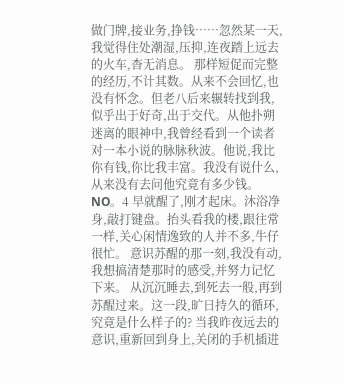做门牌,接业务,挣钱……忽然某一天,我觉得住处潮湿,压抑,连夜踏上远去的火车,杳无消息。 那样短促而完整的经历,不计其数。从来不会回忆,也没有怀念。但老八后来辗转找到我,似乎出于好奇,出于交代。从他扑朔迷离的眼神中,我曾经看到一个读者对一本小说的脉脉秋波。他说,我比你有钱,你比我丰富。我没有说什么,从来没有去问他究竟有多少钱。
NO。4 早就醒了,刚才起床。沐浴净身,敲打键盘。抬头看我的楼,跟往常一样,关心闲情逸致的人并不多,牛仔很忙。 意识苏醒的那一刻,我没有动,我想搞清楚那时的感受,并努力记忆下来。 从沉沉睡去,到死去一般,再到苏醒过来。这一段,旷日持久的循环,究竟是什么样子的? 当我昨夜远去的意识,重新回到身上,关闭的手机插进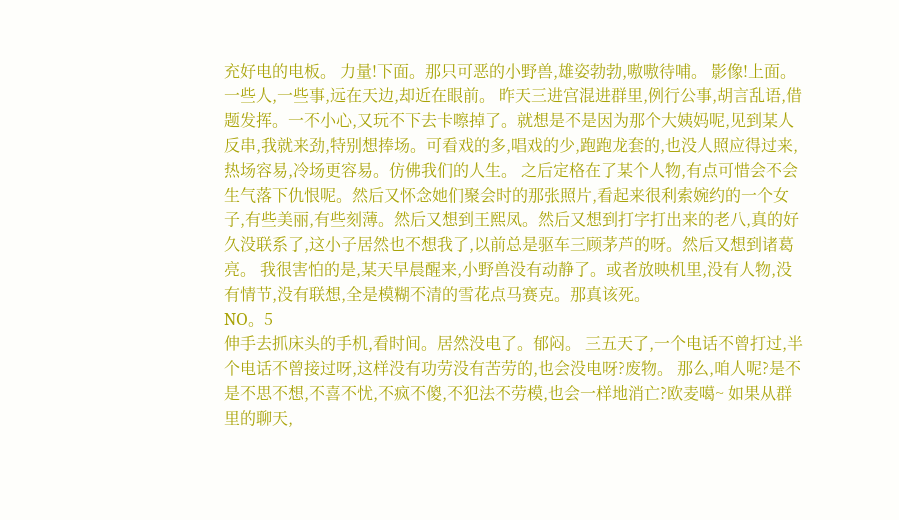充好电的电板。 力量!下面。那只可恶的小野兽,雄姿勃勃,嗷嗷待哺。 影像!上面。一些人,一些事,远在天边,却近在眼前。 昨天三进宫混进群里,例行公事,胡言乱语,借题发挥。一不小心,又玩不下去卡嚓掉了。就想是不是因为那个大姨妈呢,见到某人反串,我就来劲,特别想捧场。可看戏的多,唱戏的少,跑跑龙套的,也没人照应得过来,热场容易,冷场更容易。仿佛我们的人生。 之后定格在了某个人物,有点可惜会不会生气落下仇恨呢。然后又怀念她们聚会时的那张照片,看起来很利索婉约的一个女子,有些美丽,有些刻薄。然后又想到王熙凤。然后又想到打字打出来的老八,真的好久没联系了,这小子居然也不想我了,以前总是驱车三顾茅芦的呀。然后又想到诸葛亮。 我很害怕的是,某天早晨醒来,小野兽没有动静了。或者放映机里,没有人物,没有情节,没有联想,全是模糊不清的雪花点马赛克。那真该死。
NO。5
伸手去抓床头的手机,看时间。居然没电了。郁闷。 三五天了,一个电话不曾打过,半个电话不曾接过呀,这样没有功劳没有苦劳的,也会没电呀?废物。 那么,咱人呢?是不是不思不想,不喜不忧,不疯不傻,不犯法不劳模,也会一样地消亡?欧麦噶~ 如果从群里的聊天,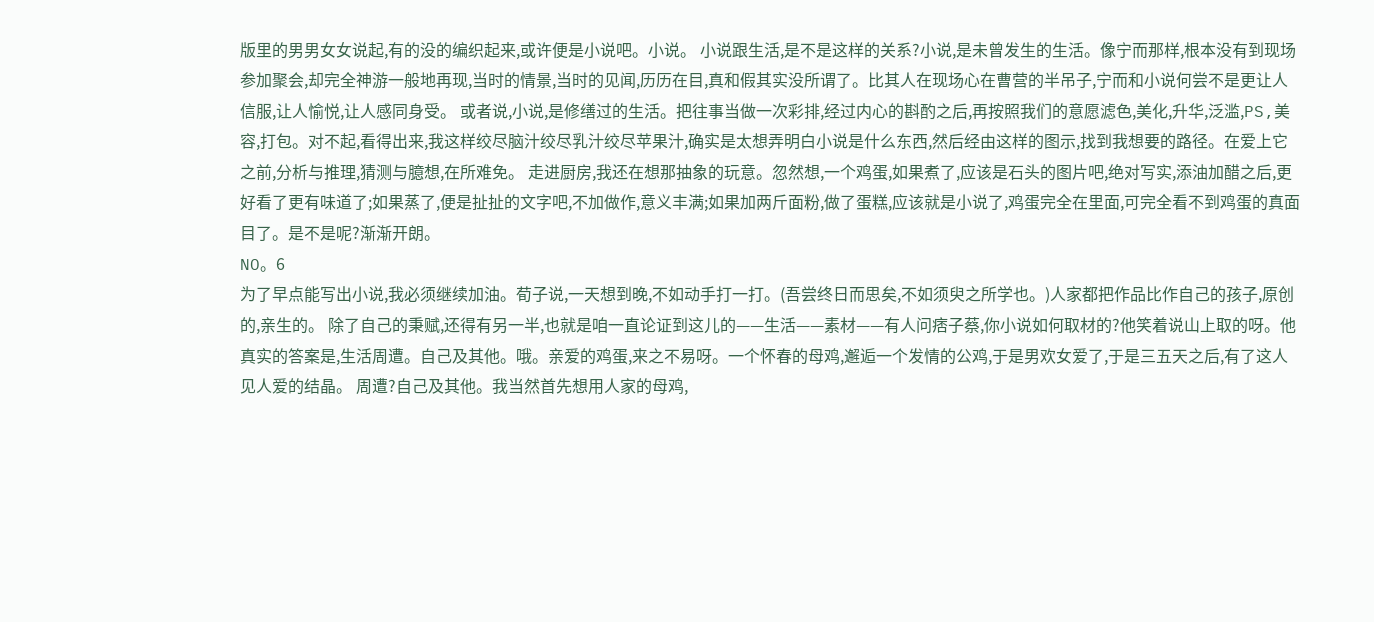版里的男男女女说起,有的没的编织起来,或许便是小说吧。小说。 小说跟生活,是不是这样的关系?小说,是未曾发生的生活。像宁而那样,根本没有到现场参加聚会,却完全神游一般地再现,当时的情景,当时的见闻,历历在目,真和假其实没所谓了。比其人在现场心在曹营的半吊子,宁而和小说何尝不是更让人信服,让人愉悦,让人感同身受。 或者说,小说,是修缮过的生活。把往事当做一次彩排,经过内心的斟酌之后,再按照我们的意愿滤色,美化,升华,泛滥,PS,美容,打包。对不起,看得出来,我这样绞尽脑汁绞尽乳汁绞尽苹果汁,确实是太想弄明白小说是什么东西,然后经由这样的图示,找到我想要的路径。在爱上它之前,分析与推理,猜测与臆想,在所难免。 走进厨房,我还在想那抽象的玩意。忽然想,一个鸡蛋,如果煮了,应该是石头的图片吧,绝对写实,添油加醋之后,更好看了更有味道了;如果蒸了,便是扯扯的文字吧,不加做作,意义丰满;如果加两斤面粉,做了蛋糕,应该就是小说了,鸡蛋完全在里面,可完全看不到鸡蛋的真面目了。是不是呢?渐渐开朗。
NO。6
为了早点能写出小说,我必须继续加油。荀子说,一天想到晚,不如动手打一打。(吾尝终日而思矣,不如须臾之所学也。)人家都把作品比作自己的孩子,原创的,亲生的。 除了自己的秉赋,还得有另一半,也就是咱一直论证到这儿的——生活——素材——有人问痞子蔡,你小说如何取材的?他笑着说山上取的呀。他真实的答案是,生活周遭。自己及其他。哦。亲爱的鸡蛋,来之不易呀。一个怀春的母鸡,邂逅一个发情的公鸡,于是男欢女爱了,于是三五天之后,有了这人见人爱的结晶。 周遭?自己及其他。我当然首先想用人家的母鸡,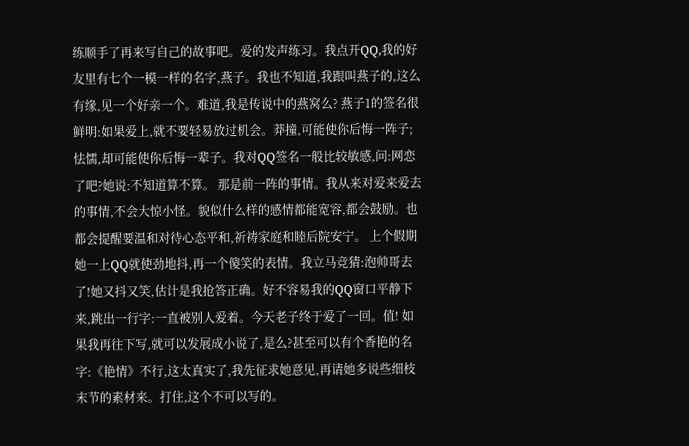练顺手了再来写自己的故事吧。爱的发声练习。我点开QQ,我的好友里有七个一模一样的名字,燕子。我也不知道,我跟叫燕子的,这么有缘,见一个好亲一个。难道,我是传说中的燕窝么? 燕子1的签名很鲜明:如果爱上,就不要轻易放过机会。莽撞,可能使你后悔一阵子;怯懦,却可能使你后悔一辈子。我对QQ签名一般比较敏感,问:网恋了吧?她说:不知道算不算。 那是前一阵的事情。我从来对爱来爱去的事情,不会大惊小怪。貌似什么样的感情都能宽容,都会鼓励。也都会提醒要温和对待心态平和,祈祷家庭和睦后院安宁。 上个假期她一上QQ就使劲地抖,再一个傻笑的表情。我立马竞猜:泡帅哥去了!她又抖又笑,估计是我抢答正确。好不容易我的QQ窗口平静下来,跳出一行字:一直被别人爱着。今天老子终于爱了一回。值! 如果我再往下写,就可以发展成小说了,是么?甚至可以有个香艳的名字:《艳情》不行,这太真实了,我先征求她意见,再请她多说些细枝末节的素材来。打住,这个不可以写的。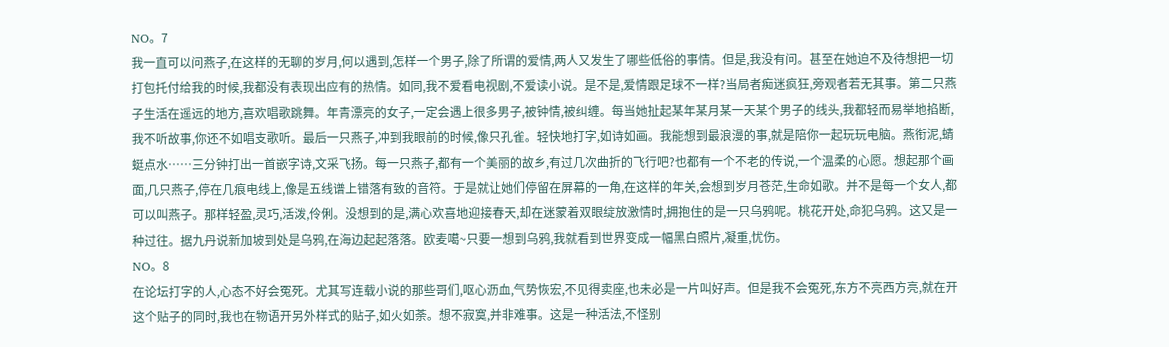NO。7
我一直可以问燕子,在这样的无聊的岁月,何以遇到,怎样一个男子,除了所谓的爱情,两人又发生了哪些低俗的事情。但是,我没有问。甚至在她迫不及待想把一切打包托付给我的时候,我都没有表现出应有的热情。如同,我不爱看电视剧,不爱读小说。是不是,爱情跟足球不一样?当局者痴迷疯狂,旁观者若无其事。第二只燕子生活在遥远的地方,喜欢唱歌跳舞。年青漂亮的女子,一定会遇上很多男子,被钟情,被纠缠。每当她扯起某年某月某一天某个男子的线头,我都轻而易举地掐断,我不听故事,你还不如唱支歌听。最后一只燕子,冲到我眼前的时候,像只孔雀。轻快地打字,如诗如画。我能想到最浪漫的事,就是陪你一起玩玩电脑。燕衔泥,蜻蜓点水……三分钟打出一首嵌字诗,文采飞扬。每一只燕子,都有一个美丽的故乡,有过几次曲折的飞行吧?也都有一个不老的传说,一个温柔的心愿。想起那个画面,几只燕子,停在几痕电线上,像是五线谱上错落有致的音符。于是就让她们停留在屏幕的一角,在这样的年关,会想到岁月苍茫,生命如歌。并不是每一个女人,都可以叫燕子。那样轻盈,灵巧,活泼,伶俐。没想到的是,满心欢喜地迎接春天,却在迷蒙着双眼绽放激情时,拥抱住的是一只乌鸦呢。桃花开处,命犯乌鸦。这又是一种过往。据九丹说新加坡到处是乌鸦,在海边起起落落。欧麦噶~只要一想到乌鸦,我就看到世界变成一幅黑白照片,凝重,忧伤。
NO。8
在论坛打字的人,心态不好会冤死。尤其写连载小说的那些哥们,呕心沥血,气势恢宏,不见得卖座,也未必是一片叫好声。但是我不会冤死,东方不亮西方亮,就在开这个贴子的同时,我也在物语开另外样式的贴子,如火如荼。想不寂寞,并非难事。这是一种活法,不怪别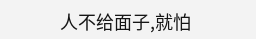人不给面子,就怕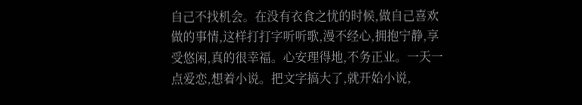自己不找机会。在没有衣食之忧的时候,做自己喜欢做的事情,这样打打字听听歌,漫不经心,拥抱宁静,享受悠闲,真的很幸福。心安理得地,不务正业。一天一点爱恋,想着小说。把文字搞大了,就开始小说,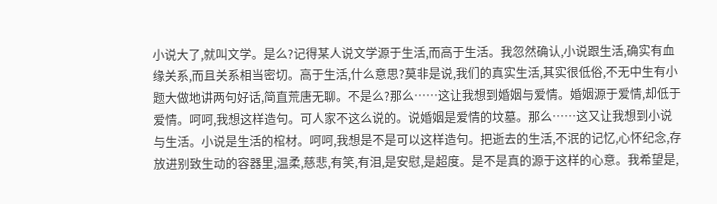小说大了,就叫文学。是么?记得某人说文学源于生活,而高于生活。我忽然确认,小说跟生活,确实有血缘关系,而且关系相当密切。高于生活,什么意思?莫非是说,我们的真实生活,其实很低俗,不无中生有小题大做地讲两句好话,简直荒唐无聊。不是么?那么……这让我想到婚姻与爱情。婚姻源于爱情,却低于爱情。呵呵,我想这样造句。可人家不这么说的。说婚姻是爱情的坟墓。那么……这又让我想到小说与生活。小说是生活的棺材。呵呵,我想是不是可以这样造句。把逝去的生活,不泯的记忆,心怀纪念,存放进别致生动的容器里,温柔,慈悲,有笑,有泪,是安慰,是超度。是不是真的源于这样的心意。我希望是,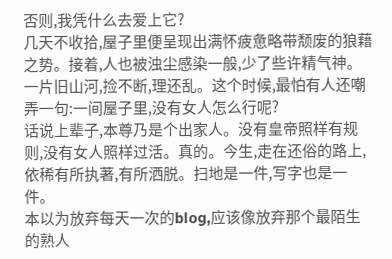否则,我凭什么去爱上它?
几天不收拾,屋子里便呈现出满怀疲惫略带颓废的狼藉之势。接着,人也被浊尘感染一般,少了些许精气神。一片旧山河,捡不断,理还乱。这个时候,最怕有人还嘲弄一句:一间屋子里,没有女人怎么行呢?
话说上辈子,本尊乃是个出家人。没有皇帝照样有规则,没有女人照样过活。真的。今生,走在还俗的路上,依稀有所执著,有所洒脱。扫地是一件,写字也是一件。
本以为放弃每天一次的blog,应该像放弃那个最陌生的熟人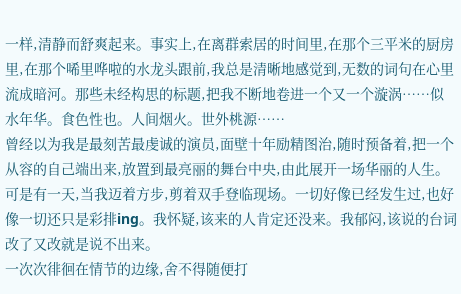一样,清静而舒爽起来。事实上,在离群索居的时间里,在那个三平米的厨房里,在那个唏里哗啦的水龙头跟前,我总是清晰地感觉到,无数的词句在心里流成暗河。那些未经构思的标题,把我不断地卷进一个又一个漩涡……似水年华。食色性也。人间烟火。世外桃源……
曾经以为我是最刻苦最虔诚的演员,面壁十年励精图治,随时预备着,把一个从容的自己端出来,放置到最亮丽的舞台中央,由此展开一场华丽的人生。
可是有一天,当我迈着方步,剪着双手登临现场。一切好像已经发生过,也好像一切还只是彩排ing。我怀疑,该来的人肯定还没来。我郁闷,该说的台词改了又改就是说不出来。
一次次徘徊在情节的边缘,舍不得随便打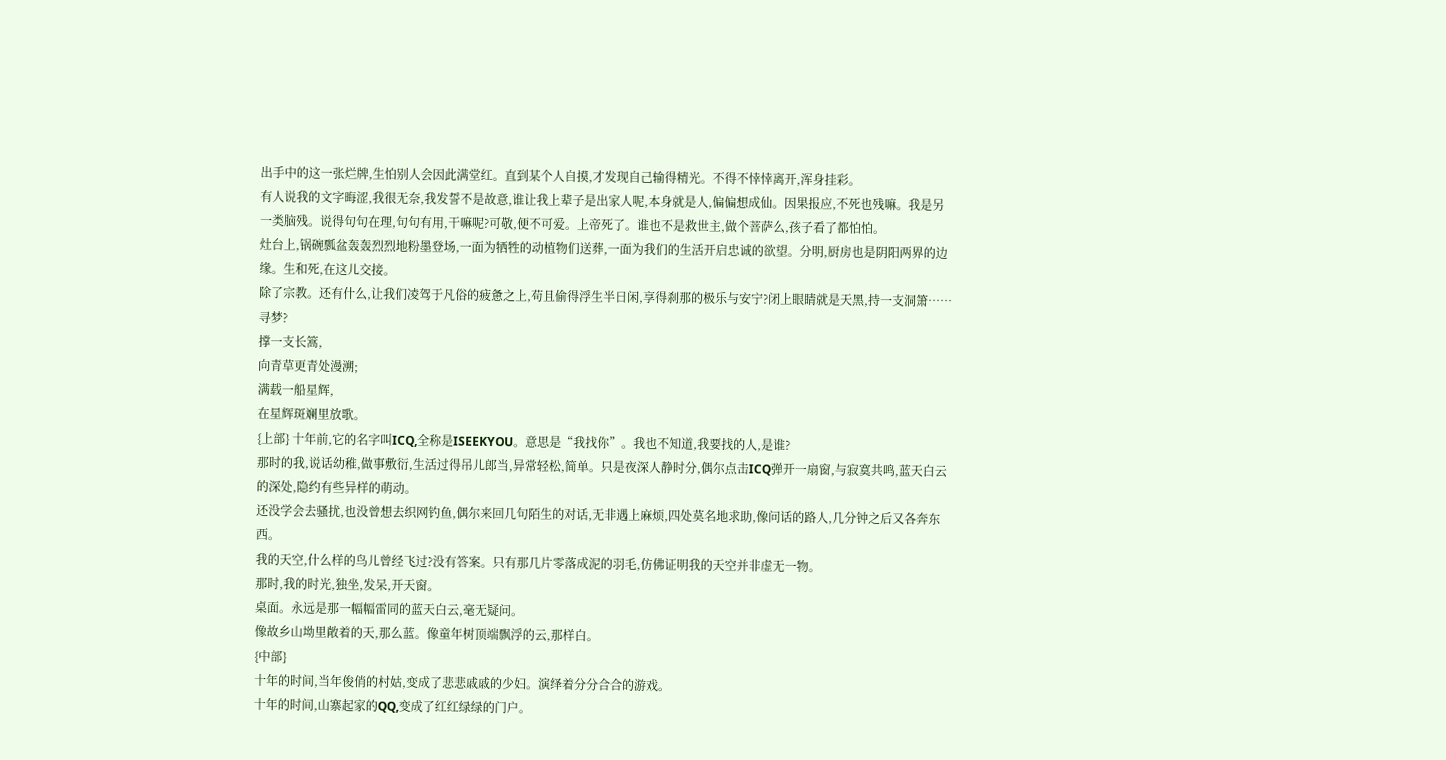出手中的这一张烂牌,生怕别人会因此满堂红。直到某个人自摸,才发现自己输得精光。不得不悻悻离开,浑身挂彩。
有人说我的文字晦涩,我很无奈,我发誓不是故意,谁让我上辈子是出家人呢,本身就是人,偏偏想成仙。因果报应,不死也残嘛。我是另一类脑残。说得句句在理,句句有用,干嘛呢?可敬,便不可爱。上帝死了。谁也不是救世主,做个菩萨么,孩子看了都怕怕。
灶台上,锅碗瓢盆轰轰烈烈地粉墨登场,一面为牺牲的动植物们送葬,一面为我们的生活开启忠诚的欲望。分明,厨房也是阴阳两界的边缘。生和死,在这儿交接。
除了宗教。还有什么,让我们凌驾于凡俗的疲惫之上,苟且偷得浮生半日闲,享得刹那的极乐与安宁?闭上眼睛就是天黑,持一支洞箫……
寻梦?
撑一支长篙,
向青草更青处漫溯;
满载一船星辉,
在星辉斑斓里放歌。
{上部} 十年前,它的名字叫ICQ,全称是ISEEKYOU。意思是“我找你”。我也不知道,我要找的人,是谁?
那时的我,说话幼稚,做事敷衍,生活过得吊儿郎当,异常轻松,简单。只是夜深人静时分,偶尔点击ICQ弹开一扇窗,与寂寞共鸣,蓝天白云的深处,隐约有些异样的萌动。
还没学会去骚扰,也没曾想去织网钓鱼,偶尔来回几句陌生的对话,无非遇上麻烦,四处莫名地求助,像问话的路人,几分钟之后又各奔东西。
我的天空,什么样的鸟儿曾经飞过?没有答案。只有那几片零落成泥的羽毛,仿佛证明我的天空并非虚无一物。
那时,我的时光,独坐,发呆,开天窗。
桌面。永远是那一幅幅雷同的蓝天白云,毫无疑问。
像故乡山坳里敞着的天,那么蓝。像童年树顶端飘浮的云,那样白。
{中部}
十年的时间,当年俊俏的村姑,变成了悲悲戚戚的少妇。演绎着分分合合的游戏。
十年的时间,山寨起家的QQ,变成了红红绿绿的门户。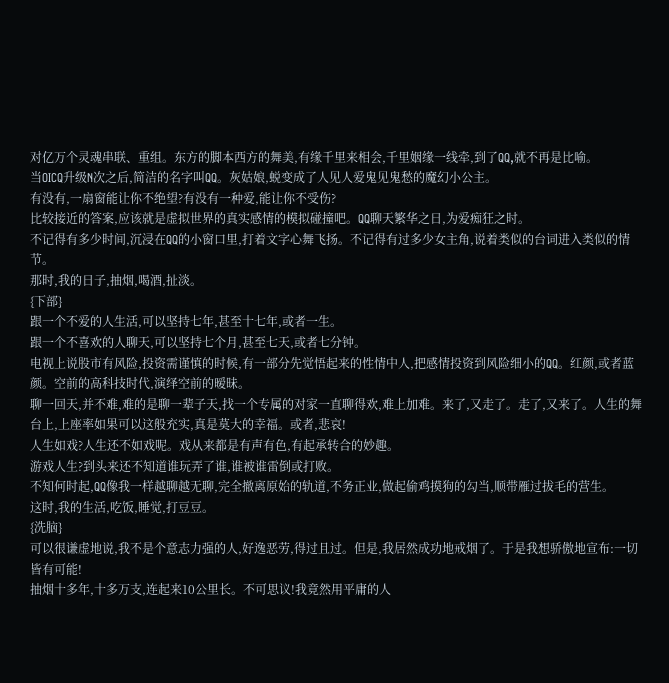对亿万个灵魂串联、重组。东方的脚本西方的舞美,有缘千里来相会,千里姻缘一线牵,到了QQ,就不再是比喻。
当OICQ升级N次之后,简洁的名字叫QQ。灰姑娘,蜕变成了人见人爱鬼见鬼愁的魔幻小公主。
有没有,一扇窗能让你不绝望?有没有一种爱,能让你不受伤?
比较接近的答案,应该就是虚拟世界的真实感情的模拟碰撞吧。QQ聊天繁华之日,为爱痴狂之时。
不记得有多少时间,沉浸在QQ的小窗口里,打着文字心舞飞扬。不记得有过多少女主角,说着类似的台词进入类似的情节。
那时,我的日子,抽烟,喝酒,扯淡。
{下部}
跟一个不爱的人生活,可以坚持七年,甚至十七年,或者一生。
跟一个不喜欢的人聊天,可以坚持七个月,甚至七天,或者七分钟。
电视上说股市有风险,投资需谨慎的时候,有一部分先觉悟起来的性情中人,把感情投资到风险细小的QQ。红颜,或者蓝颜。空前的高科技时代,演绎空前的暧昧。
聊一回天,并不难,难的是聊一辈子天,找一个专属的对家一直聊得欢,难上加难。来了,又走了。走了,又来了。人生的舞台上,上座率如果可以这般充实,真是莫大的幸福。或者,悲哀!
人生如戏?人生还不如戏呢。戏从来都是有声有色,有起承转合的妙趣。
游戏人生?到头来还不知道谁玩弄了谁,谁被谁雷倒或打败。
不知何时起,QQ像我一样越聊越无聊,完全撤离原始的轨道,不务正业,做起偷鸡摸狗的勾当,顺带雁过拔毛的营生。
这时,我的生活,吃饭,睡觉,打豆豆。
{洗脑}
可以很谦虚地说,我不是个意志力强的人,好逸恶劳,得过且过。但是,我居然成功地戒烟了。于是我想骄傲地宣布:一切皆有可能!
抽烟十多年,十多万支,连起来10公里长。不可思议!我竟然用平庸的人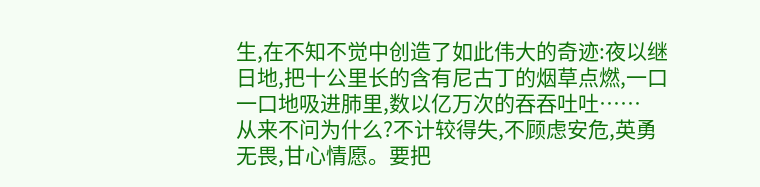生,在不知不觉中创造了如此伟大的奇迹:夜以继日地,把十公里长的含有尼古丁的烟草点燃,一口一口地吸进肺里,数以亿万次的吞吞吐吐……
从来不问为什么?不计较得失,不顾虑安危,英勇无畏,甘心情愿。要把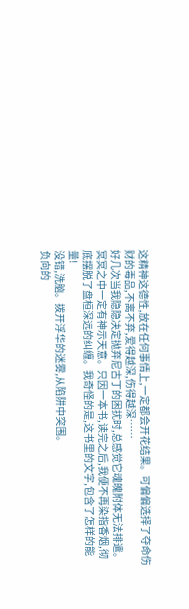这精神这德性,放在任何事情上,一定都会开花结果。可偏偏选择了夺命伤财的毒品,不离不弃,爱得越深,伤得越深……
好几次当我隐隐决定抛弃尼古丁的困扰时,总感觉它魂魄附体无法排遣。冥冥之中一定有神示天意。只因一本书,读完之后,我便不再染指香烟,彻底摆脱了盘桓深远的纠缠。我奇怪的是,这书里的文字,包含了怎样的能量!
没错,洗脑。拨开浮华的迷雾,从陷阱中突围。
负向的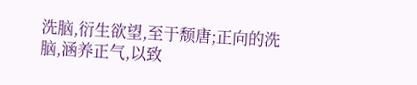洗脑,衍生欲望,至于颓唐;正向的洗脑,涵养正气,以致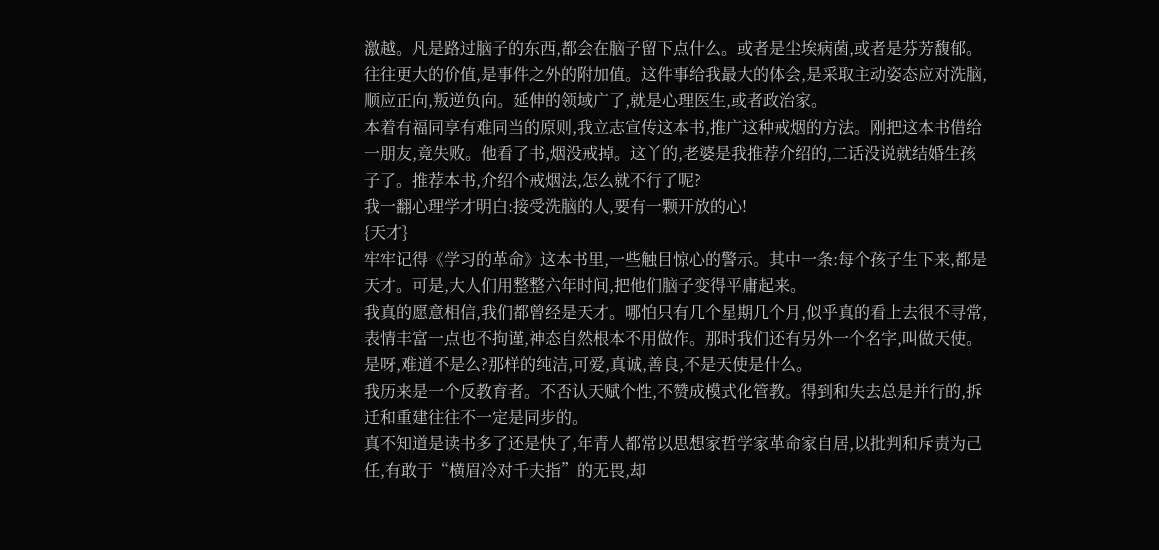激越。凡是路过脑子的东西,都会在脑子留下点什么。或者是尘埃病菌,或者是芬芳馥郁。往往更大的价值,是事件之外的附加值。这件事给我最大的体会,是采取主动姿态应对洗脑,顺应正向,叛逆负向。延伸的领域广了,就是心理医生,或者政治家。
本着有福同享有难同当的原则,我立志宣传这本书,推广这种戒烟的方法。刚把这本书借给一朋友,竟失败。他看了书,烟没戒掉。这丫的,老婆是我推荐介绍的,二话没说就结婚生孩子了。推荐本书,介绍个戒烟法,怎么就不行了呢?
我一翻心理学才明白:接受洗脑的人,要有一颗开放的心!
{天才}
牢牢记得《学习的革命》这本书里,一些触目惊心的警示。其中一条:每个孩子生下来,都是天才。可是,大人们用整整六年时间,把他们脑子变得平庸起来。
我真的愿意相信,我们都曾经是天才。哪怕只有几个星期几个月,似乎真的看上去很不寻常,表情丰富一点也不拘谨,神态自然根本不用做作。那时我们还有另外一个名字,叫做天使。是呀,难道不是么?那样的纯洁,可爱,真诚,善良,不是天使是什么。
我历来是一个反教育者。不否认天赋个性,不赞成模式化管教。得到和失去总是并行的,拆迁和重建往往不一定是同步的。
真不知道是读书多了还是快了,年青人都常以思想家哲学家革命家自居,以批判和斥责为己任,有敢于“横眉冷对千夫指”的无畏,却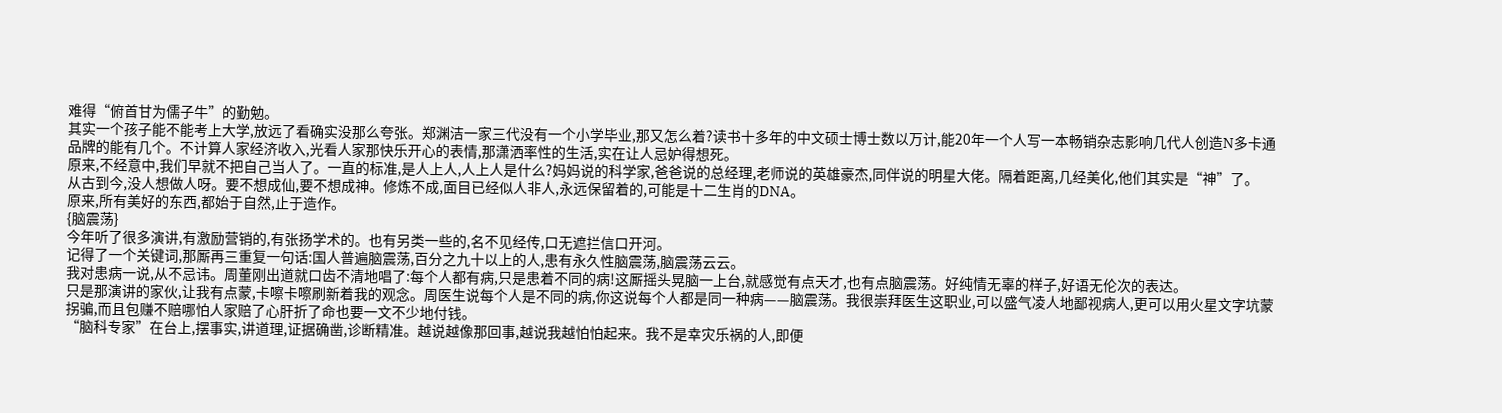难得“俯首甘为儒子牛”的勤勉。
其实一个孩子能不能考上大学,放远了看确实没那么夸张。郑渊洁一家三代没有一个小学毕业,那又怎么着?读书十多年的中文硕士博士数以万计,能20年一个人写一本畅销杂志影响几代人创造N多卡通品牌的能有几个。不计算人家经济收入,光看人家那快乐开心的表情,那潇洒率性的生活,实在让人忌妒得想死。
原来,不经意中,我们早就不把自己当人了。一直的标准,是人上人,人上人是什么?妈妈说的科学家,爸爸说的总经理,老师说的英雄豪杰,同伴说的明星大佬。隔着距离,几经美化,他们其实是“神”了。
从古到今,没人想做人呀。要不想成仙,要不想成神。修炼不成,面目已经似人非人,永远保留着的,可能是十二生肖的DNA。
原来,所有美好的东西,都始于自然,止于造作。
{脑震荡}
今年听了很多演讲,有激励营销的,有张扬学术的。也有另类一些的,名不见经传,口无遮拦信口开河。
记得了一个关键词,那厮再三重复一句话:国人普遍脑震荡,百分之九十以上的人,患有永久性脑震荡,脑震荡云云。
我对患病一说,从不忌讳。周董刚出道就口齿不清地唱了:每个人都有病,只是患着不同的病!这厮摇头晃脑一上台,就感觉有点天才,也有点脑震荡。好纯情无辜的样子,好语无伦次的表达。
只是那演讲的家伙,让我有点蒙,卡嚓卡嚓刷新着我的观念。周医生说每个人是不同的病,你这说每个人都是同一种病——脑震荡。我很崇拜医生这职业,可以盛气凌人地鄙视病人,更可以用火星文字坑蒙拐骗,而且包赚不赔哪怕人家赔了心肝折了命也要一文不少地付钱。
“脑科专家”在台上,摆事实,讲道理,证据确凿,诊断精准。越说越像那回事,越说我越怕怕起来。我不是幸灾乐祸的人,即便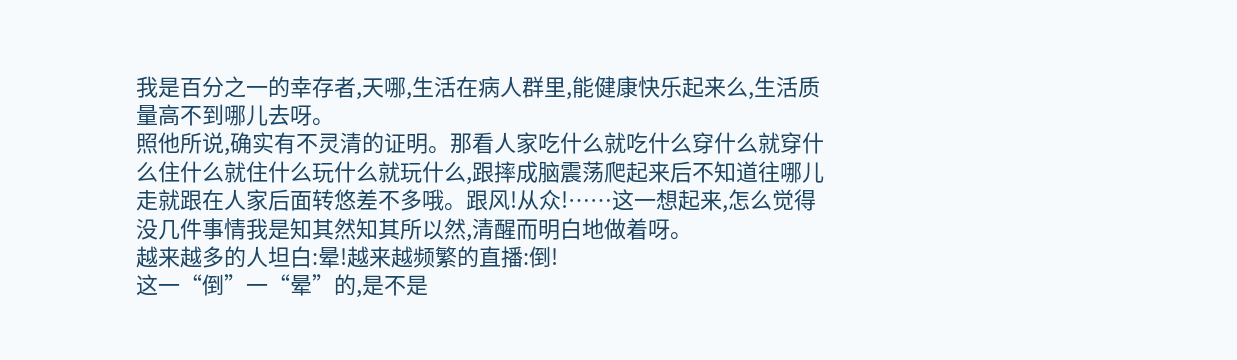我是百分之一的幸存者,天哪,生活在病人群里,能健康快乐起来么,生活质量高不到哪儿去呀。
照他所说,确实有不灵清的证明。那看人家吃什么就吃什么穿什么就穿什么住什么就住什么玩什么就玩什么,跟摔成脑震荡爬起来后不知道往哪儿走就跟在人家后面转悠差不多哦。跟风!从众!……这一想起来,怎么觉得没几件事情我是知其然知其所以然,清醒而明白地做着呀。
越来越多的人坦白:晕!越来越频繁的直播:倒!
这一“倒”一“晕”的,是不是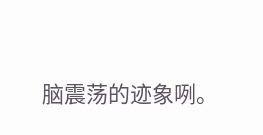脑震荡的迹象咧。